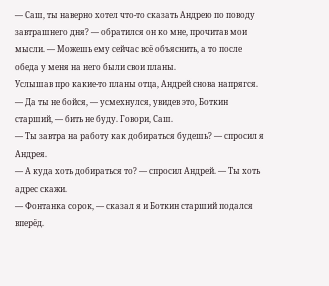— Саш, ты наверно хотел что-то сказать Андрею по поводу завтрашнего дня? — обратился он ко мне, прочитав мои мысли. — Можешь ему сейчас всё объяснить, а то после обеда у меня на него были свои планы.
Услышав про какие-то планы отца, Андрей снова напрягся.
— Да ты не бойся, — усмехнулся, увидев это, Боткин старший, — бить не буду. Говори, Саш.
— Ты завтра на работу как добираться будешь? — спросил я Андрея.
— А куда хоть добираться то? — спросил Андрей. — Ты хоть адрес скажи.
— Фонтанка сорок, — сказал я и Боткин старший подался вперёд.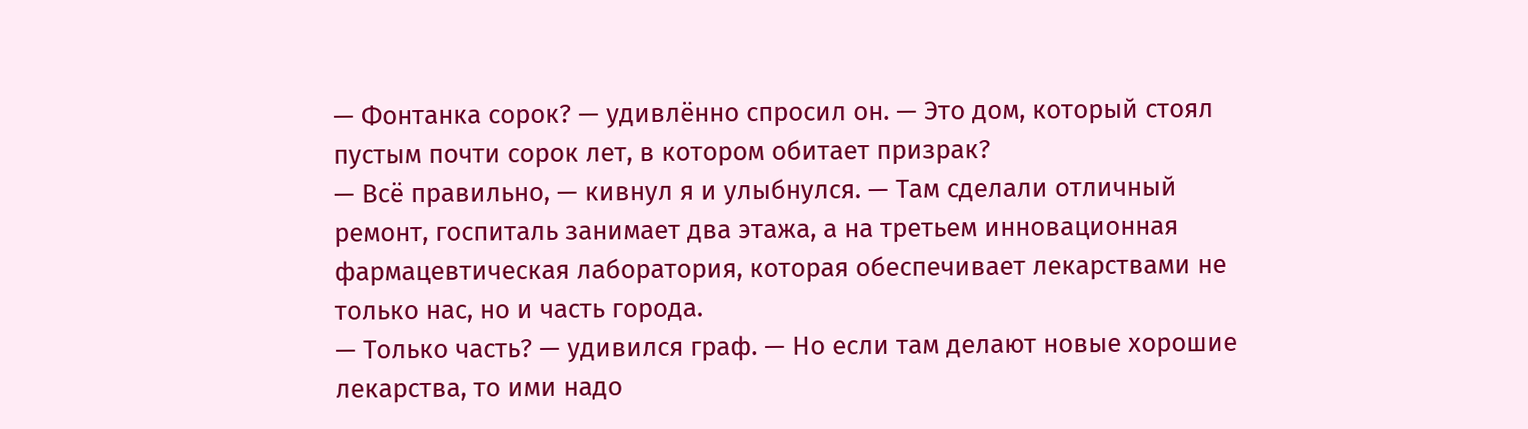— Фонтанка сорок? — удивлённо спросил он. — Это дом, который стоял пустым почти сорок лет, в котором обитает призрак?
— Всё правильно, — кивнул я и улыбнулся. — Там сделали отличный ремонт, госпиталь занимает два этажа, а на третьем инновационная фармацевтическая лаборатория, которая обеспечивает лекарствами не только нас, но и часть города.
— Только часть? — удивился граф. — Но если там делают новые хорошие лекарства, то ими надо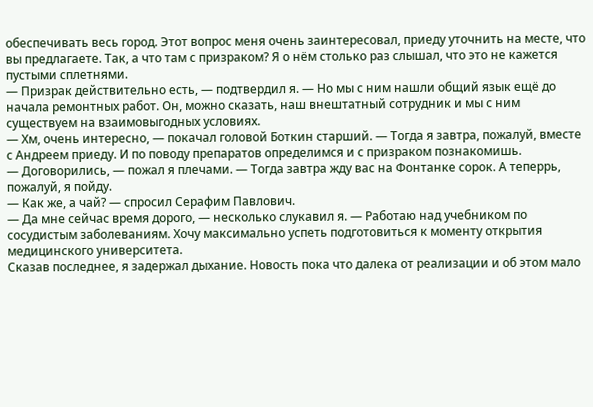обеспечивать весь город. Этот вопрос меня очень заинтересовал, приеду уточнить на месте, что вы предлагаете. Так, а что там с призраком? Я о нём столько раз слышал, что это не кажется пустыми сплетнями.
— Призрак действительно есть, — подтвердил я. — Но мы с ним нашли общий язык ещё до начала ремонтных работ. Он, можно сказать, наш внештатный сотрудник и мы с ним существуем на взаимовыгодных условиях.
— Хм, очень интересно, — покачал головой Боткин старший. — Тогда я завтра, пожалуй, вместе с Андреем приеду. И по поводу препаратов определимся и с призраком познакомишь.
— Договорились, — пожал я плечами. — Тогда завтра жду вас на Фонтанке сорок. А теперрь, пожалуй, я пойду.
— Как же, а чай? — спросил Серафим Павлович.
— Да мне сейчас время дорого, — несколько слукавил я. — Работаю над учебником по сосудистым заболеваниям. Хочу максимально успеть подготовиться к моменту открытия медицинского университета.
Сказав последнее, я задержал дыхание. Новость пока что далека от реализации и об этом мало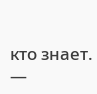кто знает.
—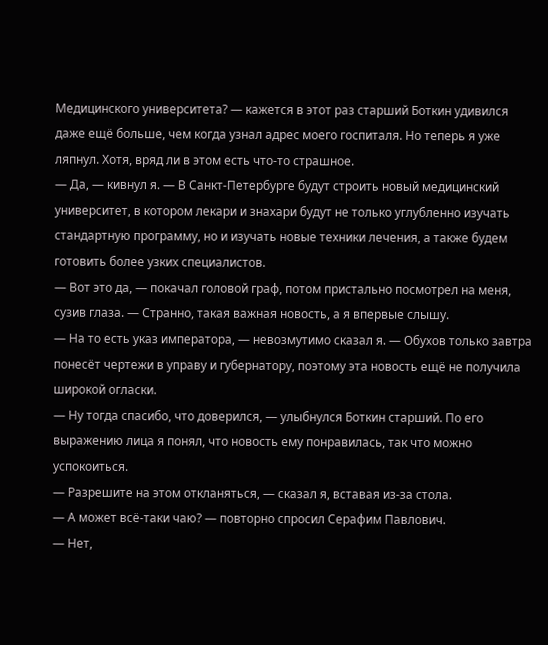Медицинского университета? — кажется в этот раз старший Боткин удивился даже ещё больше, чем когда узнал адрес моего госпиталя. Но теперь я уже ляпнул. Хотя, вряд ли в этом есть что-то страшное.
— Да, — кивнул я. — В Санкт-Петербурге будут строить новый медицинский университет, в котором лекари и знахари будут не только углубленно изучать стандартную программу, но и изучать новые техники лечения, а также будем готовить более узких специалистов.
— Вот это да, — покачал головой граф, потом пристально посмотрел на меня, сузив глаза. — Странно, такая важная новость, а я впервые слышу.
— На то есть указ императора, — невозмутимо сказал я. — Обухов только завтра понесёт чертежи в управу и губернатору, поэтому эта новость ещё не получила широкой огласки.
— Ну тогда спасибо, что доверился, — улыбнулся Боткин старший. По его выражению лица я понял, что новость ему понравилась, так что можно успокоиться.
— Разрешите на этом откланяться, — сказал я, вставая из-за стола.
— А может всё-таки чаю? — повторно спросил Серафим Павлович.
— Нет,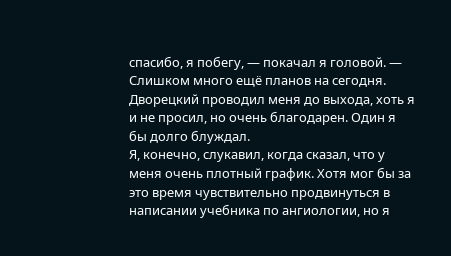спасибо, я побегу, — покачал я головой. — Слишком много ещё планов на сегодня.
Дворецкий проводил меня до выхода, хоть я и не просил, но очень благодарен. Один я бы долго блуждал.
Я, конечно, слукавил, когда сказал, что у меня очень плотный график. Хотя мог бы за это время чувствительно продвинуться в написании учебника по ангиологии, но я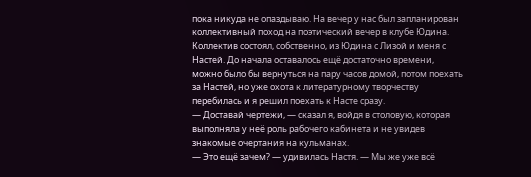пока никуда не опаздываю. На вечер у нас был запланирован коллективный поход на поэтический вечер в клубе Юдина. Коллектив состоял, собственно, из Юдина с Лизой и меня с Настей. До начала оставалось ещё достаточно времени, можно было бы вернуться на пару часов домой, потом поехать за Настей, но уже охота к литературному творчеству перебилась и я решил поехать к Насте сразу.
— Доставай чертежи, — сказал я, войдя в столовую, которая выполняла у неё роль рабочего кабинета и не увидев знакомые очертания на кульманах.
— Это ещё зачем? — удивилась Настя. — Мы же уже всё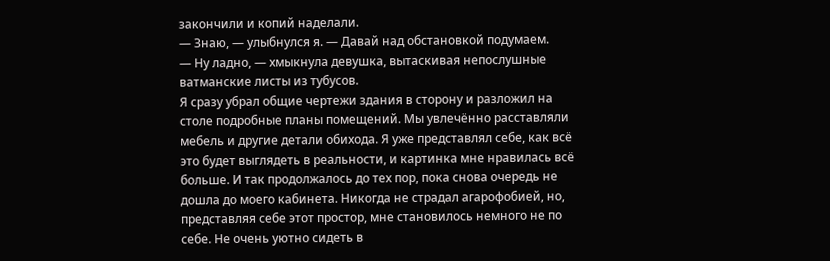закончили и копий наделали.
— Знаю, — улыбнулся я. — Давай над обстановкой подумаем.
— Ну ладно, — хмыкнула девушка, вытаскивая непослушные ватманские листы из тубусов.
Я сразу убрал общие чертежи здания в сторону и разложил на столе подробные планы помещений. Мы увлечённо расставляли мебель и другие детали обихода. Я уже представлял себе, как всё это будет выглядеть в реальности, и картинка мне нравилась всё больше. И так продолжалось до тех пор, пока снова очередь не дошла до моего кабинета. Никогда не страдал агарофобией, но, представляя себе этот простор, мне становилось немного не по себе. Не очень уютно сидеть в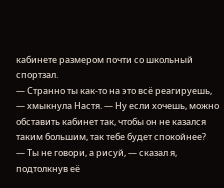кабинете размером почти со школьный спортзал.
— Странно ты как-то на это всё реагируешь, — хмыкнула Настя. — Ну если хочешь, можно обставить кабинет так, чтобы он не казался таким большим, так тебе будет спокойнее?
— Ты не говори, а рисуй, — сказал я, подтолкнув её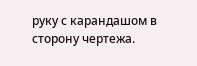руку с карандашом в сторону чертежа.